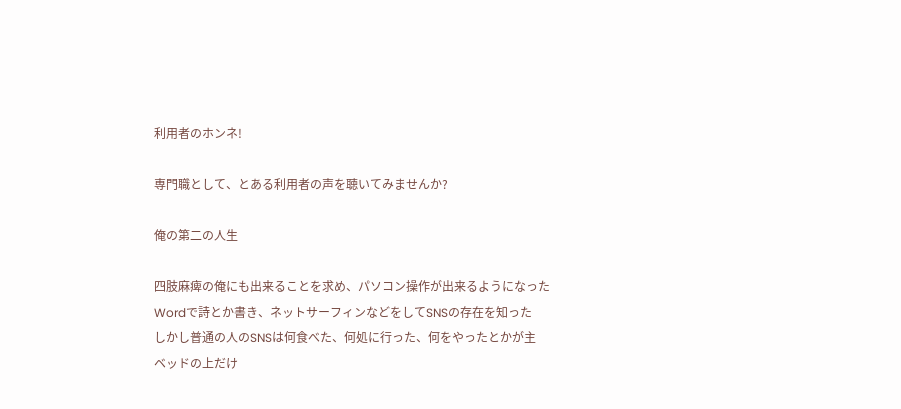利用者のホンネ!

専門職として、とある利用者の声を聴いてみませんか?

俺の第二の人生

四肢麻痺の俺にも出来ることを求め、パソコン操作が出来るようになった
Wordで詩とか書き、ネットサーフィンなどをしてSNSの存在を知った
しかし普通の人のSNSは何食べた、何処に行った、何をやったとかが主
ベッドの上だけ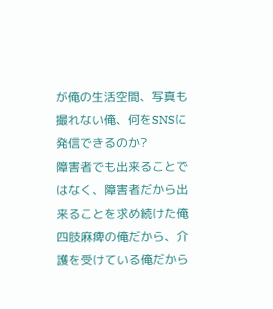が俺の生活空間、写真も撮れない俺、何をSNSに発信できるのか?
障害者でも出来ることではなく、障害者だから出来ることを求め続けた俺
四肢麻痺の俺だから、介護を受けている俺だから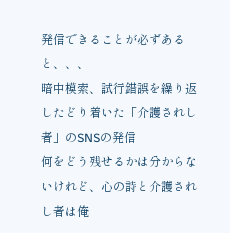発信できることが必ずあると、、、
暗中模索、試行錯誤を繰り返したどり着いた「介護されし者」のSNSの発信
何をどう残せるかは分からないけれど、心の詩と介護されし者は俺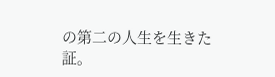の第二の人生を生きた証。